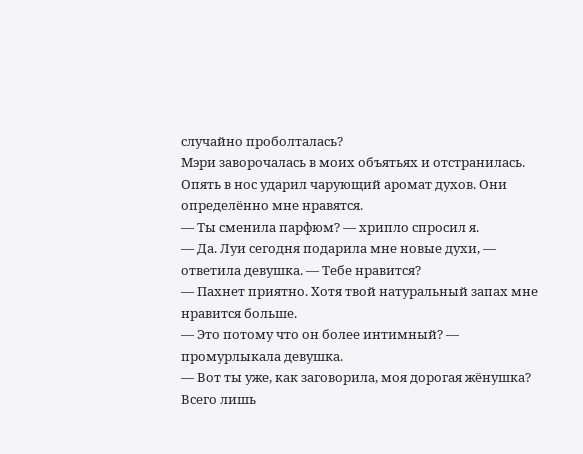случайно проболталась?
Мэри заворочалась в моих объятьях и отстранилась. Опять в нос ударил чарующий аромат духов. Они определённо мне нравятся.
— Ты сменила парфюм? — хрипло спросил я.
— Да. Луи сегодня подарила мне новые духи, — ответила девушка. — Тебе нравится?
— Пахнет приятно. Хотя твой натуральный запах мне нравится больше.
— Это потому что он более интимный? — промурлыкала девушка.
— Вот ты уже, как заговорила, моя дорогая жёнушка? Всего лишь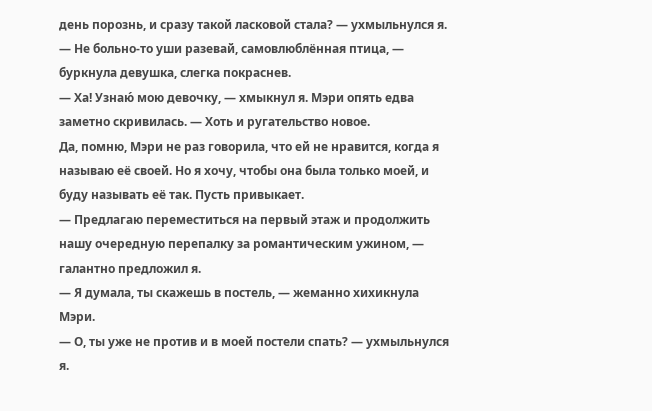день порознь, и сразу такой ласковой стала? — ухмыльнулся я.
— Не больно-то уши разевай, самовлюблённая птица, — буркнула девушка, слегка покраснев.
— Ха! Узнаю́ мою девочку, — хмыкнул я. Мэри опять едва заметно скривилась. — Хоть и ругательство новое.
Да, помню, Мэри не раз говорила, что ей не нравится, когда я называю её своей. Но я хочу, чтобы она была только моей, и буду называть её так. Пусть привыкает.
— Предлагаю переместиться на первый этаж и продолжить нашу очередную перепалку за романтическим ужином, — галантно предложил я.
— Я думала, ты скажешь в постель, — жеманно хихикнула Мэри.
— О, ты уже не против и в моей постели спать? — ухмыльнулся я.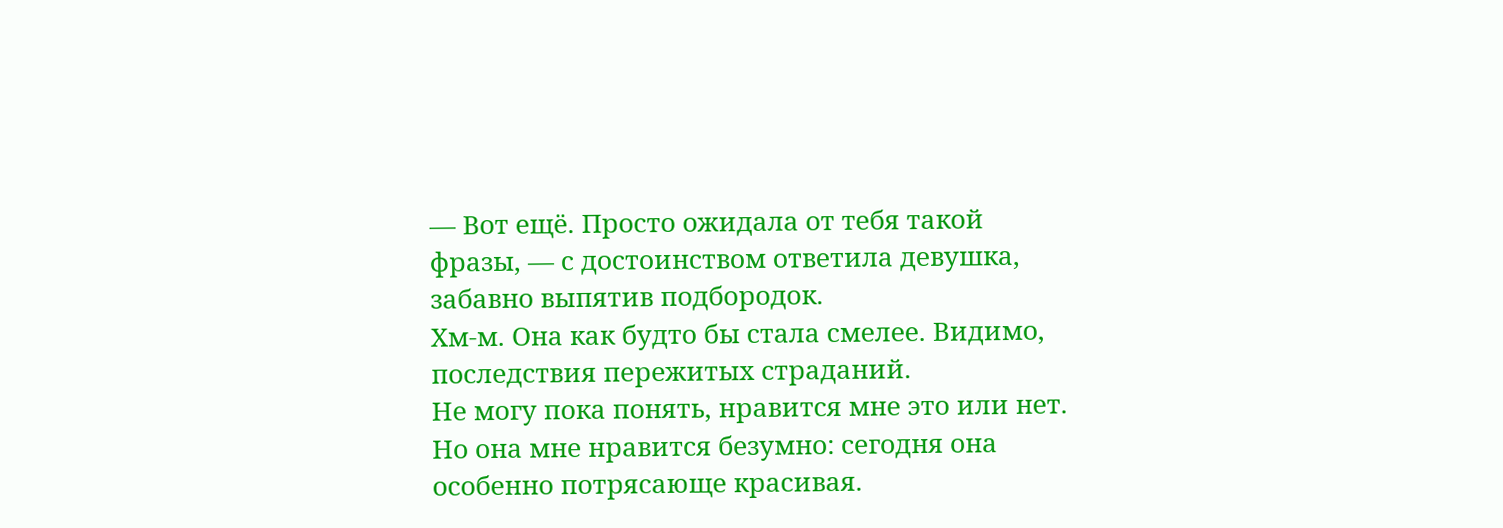— Вот ещё. Просто ожидала от тебя такой фразы, — с достоинством ответила девушка, забавно выпятив подбородок.
Хм-м. Она как будто бы стала смелее. Видимо, последствия пережитых страданий.
Не могу пока понять, нравится мне это или нет.
Но она мне нравится безумно: сегодня она особенно потрясающе красивая.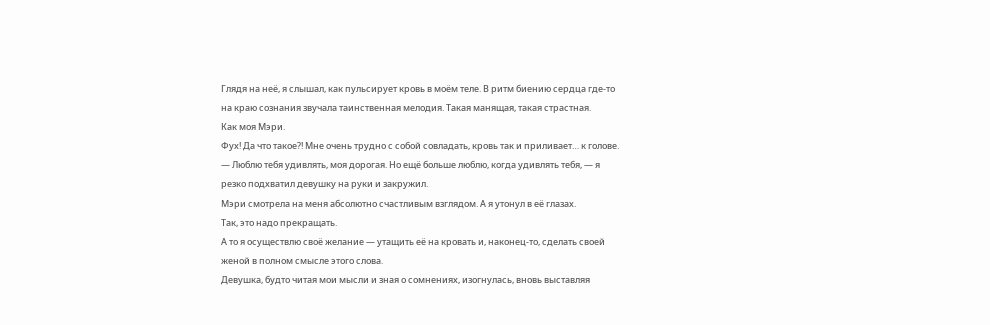Глядя на неё, я слышал, как пульсирует кровь в моём теле. В ритм биению сердца где-то на краю сознания звучала таинственная мелодия. Такая манящая, такая страстная.
Как моя Мэри.
Фух! Да что такое?! Мне очень трудно с собой совладать, кровь так и приливает… к голове.
— Люблю тебя удивлять, моя дорогая. Но ещё больше люблю, когда удивлять тебя, — я резко подхватил девушку на руки и закружил.
Мэри смотрела на меня абсолютно счастливым взглядом. А я утонул в её глазах.
Так, это надо прекращать.
А то я осуществлю своё желание — утащить её на кровать и, наконец-то, сделать своей женой в полном смысле этого слова.
Девушка, будто читая мои мысли и зная о сомнениях, изогнулась, вновь выставляя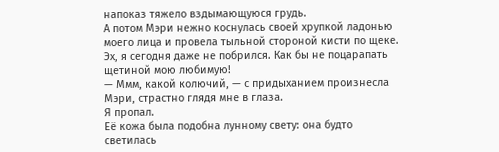напоказ тяжело вздымающуюся грудь.
А потом Мэри нежно коснулась своей хрупкой ладонью моего лица и провела тыльной стороной кисти по щеке.
Эх, я сегодня даже не побрился. Как бы не поцарапать щетиной мою любимую!
— Ммм, какой колючий, — с придыханием произнесла Мэри, страстно глядя мне в глаза.
Я пропал.
Её кожа была подобна лунному свету: она будто светилась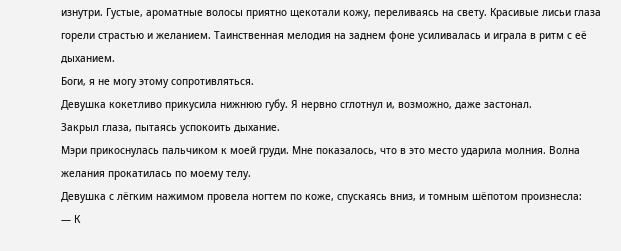изнутри. Густые, ароматные волосы приятно щекотали кожу, переливаясь на свету. Красивые лисьи глаза горели страстью и желанием. Таинственная мелодия на заднем фоне усиливалась и играла в ритм с её дыханием.
Боги, я не могу этому сопротивляться.
Девушка кокетливо прикусила нижнюю губу. Я нервно сглотнул и, возможно, даже застонал.
Закрыл глаза, пытаясь успокоить дыхание.
Мэри прикоснулась пальчиком к моей груди. Мне показалось, что в это место ударила молния. Волна желания прокатилась по моему телу.
Девушка с лёгким нажимом провела ногтем по коже, спускаясь вниз, и томным шёпотом произнесла:
— К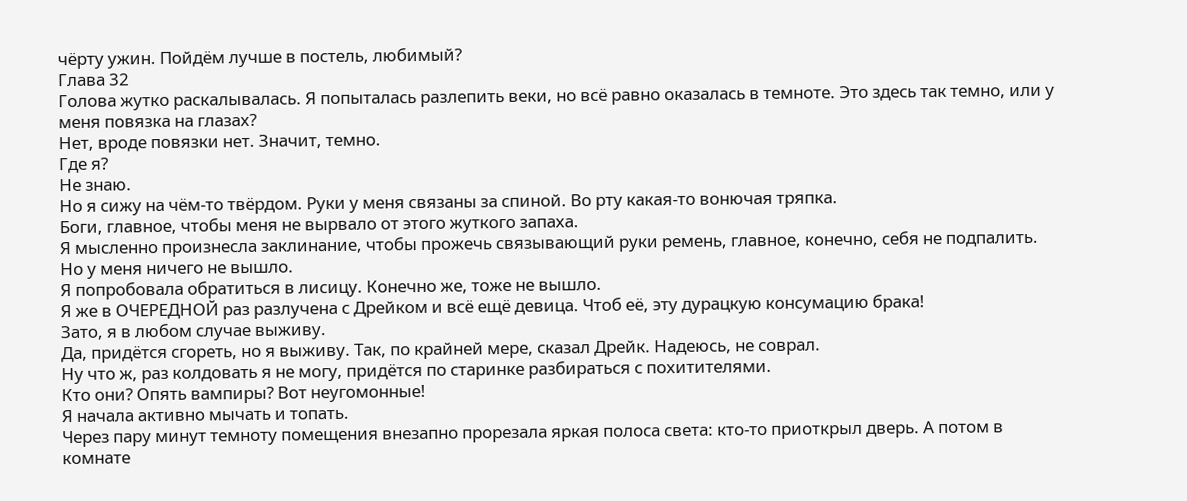чёрту ужин. Пойдём лучше в постель, любимый?
Глава 32
Голова жутко раскалывалась. Я попыталась разлепить веки, но всё равно оказалась в темноте. Это здесь так темно, или у меня повязка на глазах?
Нет, вроде повязки нет. Значит, темно.
Где я?
Не знаю.
Но я сижу на чём-то твёрдом. Руки у меня связаны за спиной. Во рту какая-то вонючая тряпка.
Боги, главное, чтобы меня не вырвало от этого жуткого запаха.
Я мысленно произнесла заклинание, чтобы прожечь связывающий руки ремень, главное, конечно, себя не подпалить.
Но у меня ничего не вышло.
Я попробовала обратиться в лисицу. Конечно же, тоже не вышло.
Я же в ОЧЕРЕДНОЙ раз разлучена с Дрейком и всё ещё девица. Чтоб её, эту дурацкую консумацию брака!
Зато, я в любом случае выживу.
Да, придётся сгореть, но я выживу. Так, по крайней мере, сказал Дрейк. Надеюсь, не соврал.
Ну что ж, раз колдовать я не могу, придётся по старинке разбираться с похитителями.
Кто они? Опять вампиры? Вот неугомонные!
Я начала активно мычать и топать.
Через пару минут темноту помещения внезапно прорезала яркая полоса света: кто-то приоткрыл дверь. А потом в комнате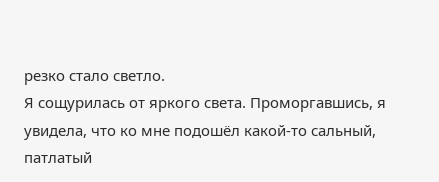резко стало светло.
Я сощурилась от яркого света. Проморгавшись, я увидела, что ко мне подошёл какой-то сальный, патлатый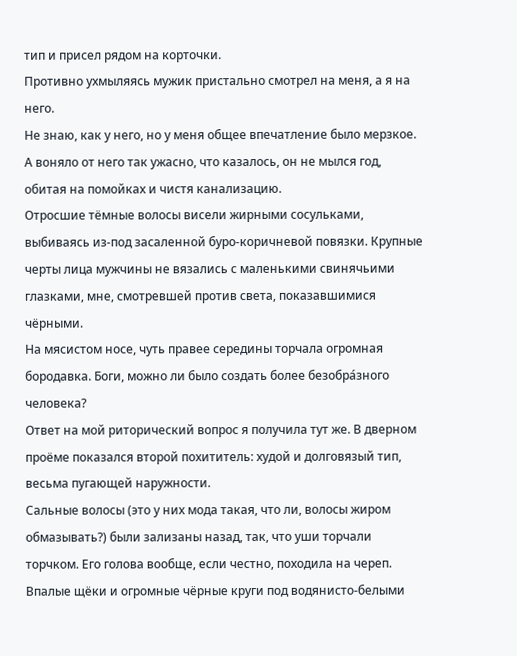тип и присел рядом на корточки.
Противно ухмыляясь мужик пристально смотрел на меня, а я на него.
Не знаю, как у него, но у меня общее впечатление было мерзкое. А воняло от него так ужасно, что казалось, он не мылся год, обитая на помойках и чистя канализацию.
Отросшие тёмные волосы висели жирными сосульками, выбиваясь из-под засаленной буро-коричневой повязки. Крупные черты лица мужчины не вязались с маленькими свинячьими глазками, мне, смотревшей против света, показавшимися чёрными.
На мясистом носе, чуть правее середины торчала огромная бородавка. Боги, можно ли было создать более безобра́зного человека?
Ответ на мой риторический вопрос я получила тут же. В дверном проёме показался второй похититель: худой и долговязый тип, весьма пугающей наружности.
Сальные волосы (это у них мода такая, что ли, волосы жиром обмазывать?) были зализаны назад, так, что уши торчали торчком. Его голова вообще, если честно, походила на череп. Впалые щёки и огромные чёрные круги под водянисто-белыми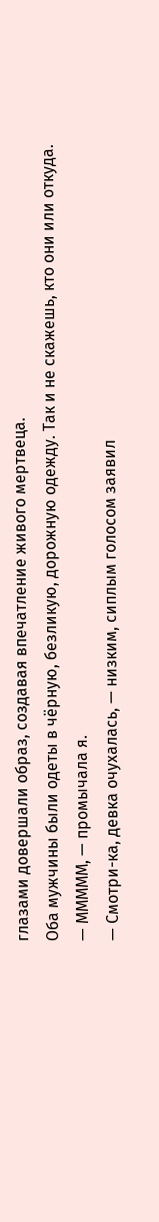глазами довершали образ, создавая впечатление живого мертвеца.
Оба мужчины были одеты в чёрную, безликую, дорожную одежду. Так и не скажешь, кто они или откуда.
— МММММ, — промычала я.
— Смотри-ка, девка очухалась, — низким, сиплым голосом заявил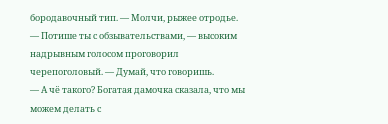бородавочный тип. — Молчи, рыжее отродье.
— Потише ты с обзывательствами, — высоким надрывным голосом проговорил черепоголовый. — Думай, что говоришь.
— А чё такого? Богатая дамочка сказала, что мы можем делать с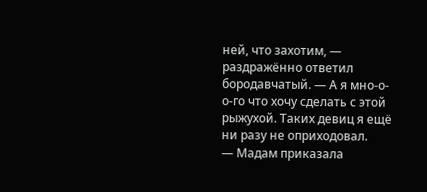ней, что захотим, — раздражённо ответил бородавчатый. — А я мно-о-о-го что хочу сделать с этой рыжухой. Таких девиц я ещё ни разу не оприходовал.
— Мадам приказала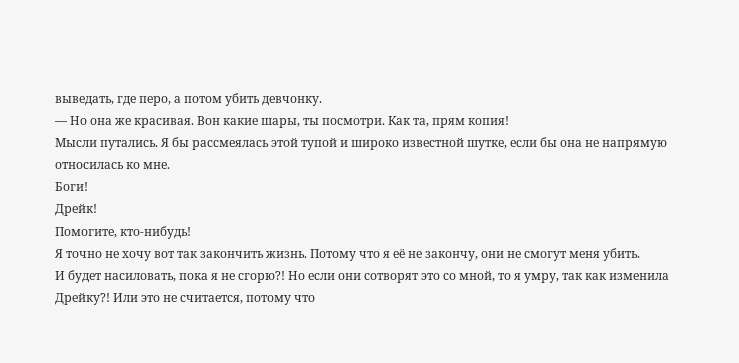выведать, где перо, а потом убить девчонку.
— Но она же красивая. Вон какие шары, ты посмотри. Как та, прям копия!
Мысли путались. Я бы рассмеялась этой тупой и широко известной шутке, если бы она не напрямую относилась ко мне.
Боги!
Дрейк!
Помогите, кто-нибудь!
Я точно не хочу вот так закончить жизнь. Потому что я её не закончу, они не смогут меня убить.
И будет насиловать, пока я не сгорю?! Но если они сотворят это со мной, то я умру, так как изменила Дрейку?! Или это не считается, потому что